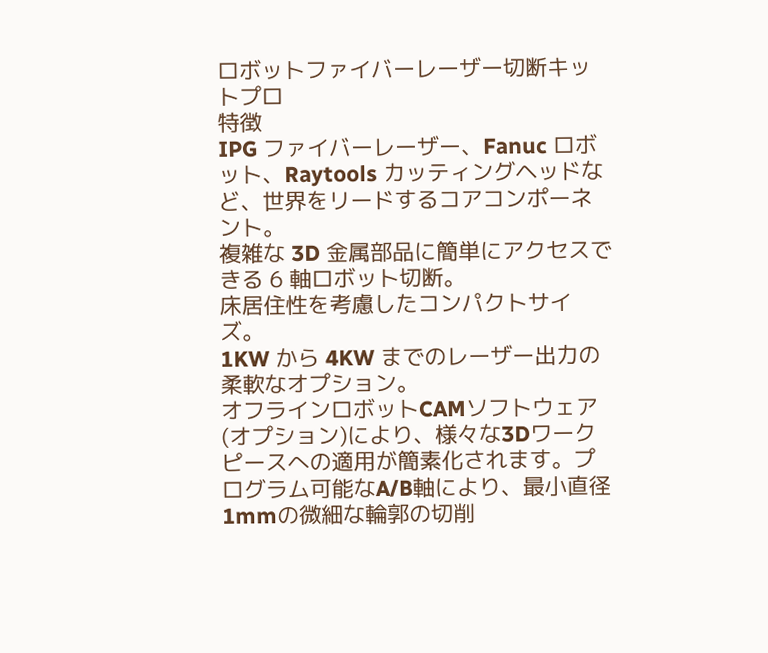ロボットファイバーレーザー切断キットプロ
特徴
IPG ファイバーレーザー、Fanuc ロボット、Raytools カッティングヘッドなど、世界をリードするコアコンポーネント。
複雑な 3D 金属部品に簡単にアクセスできる 6 軸ロボット切断。
床居住性を考慮したコンパクトサイズ。
1KW から 4KW までのレーザー出力の柔軟なオプション。
オフラインロボットCAMソフトウェア(オプション)により、様々な3Dワークピースへの適用が簡素化されます。プログラム可能なA/B軸により、最小直径1mmの微細な輪郭の切削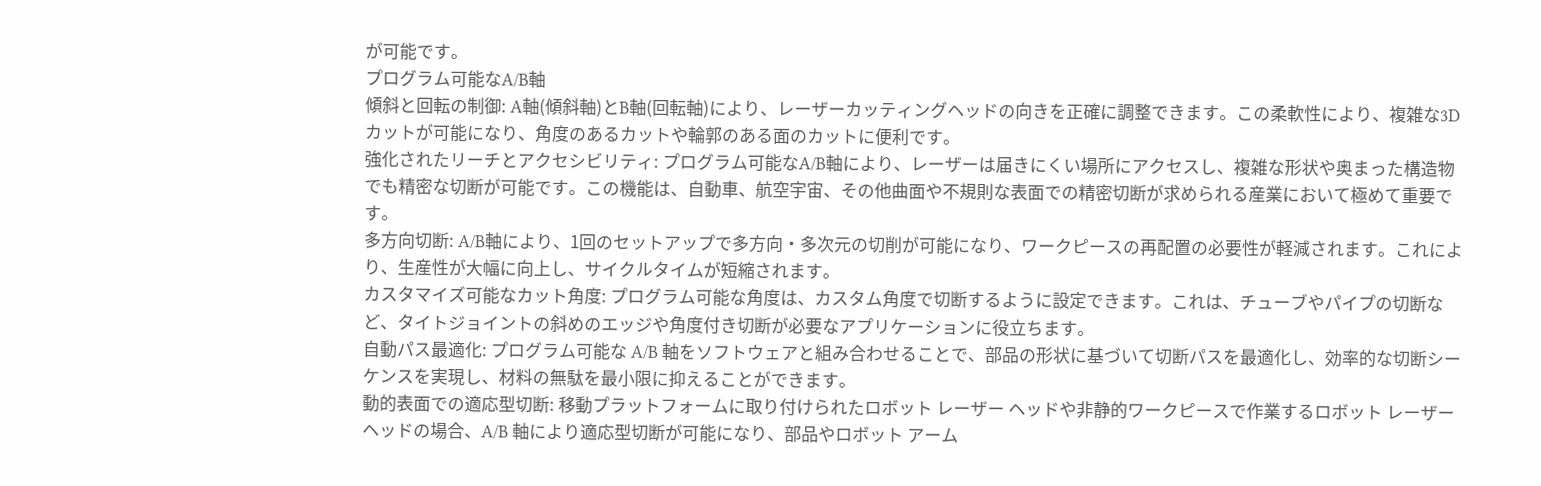が可能です。
プログラム可能なA/B軸
傾斜と回転の制御: A軸(傾斜軸)とB軸(回転軸)により、レーザーカッティングヘッドの向きを正確に調整できます。この柔軟性により、複雑な3Dカットが可能になり、角度のあるカットや輪郭のある面のカットに便利です。
強化されたリーチとアクセシビリティ: プログラム可能なA/B軸により、レーザーは届きにくい場所にアクセスし、複雑な形状や奥まった構造物でも精密な切断が可能です。この機能は、自動車、航空宇宙、その他曲面や不規則な表面での精密切断が求められる産業において極めて重要です。
多方向切断: A/B軸により、1回のセットアップで多方向・多次元の切削が可能になり、ワークピースの再配置の必要性が軽減されます。これにより、生産性が大幅に向上し、サイクルタイムが短縮されます。
カスタマイズ可能なカット角度: プログラム可能な角度は、カスタム角度で切断するように設定できます。これは、チューブやパイプの切断など、タイトジョイントの斜めのエッジや角度付き切断が必要なアプリケーションに役立ちます。
自動パス最適化: プログラム可能な A/B 軸をソフトウェアと組み合わせることで、部品の形状に基づいて切断パスを最適化し、効率的な切断シーケンスを実現し、材料の無駄を最小限に抑えることができます。
動的表面での適応型切断: 移動プラットフォームに取り付けられたロボット レーザー ヘッドや非静的ワークピースで作業するロボット レーザー ヘッドの場合、A/B 軸により適応型切断が可能になり、部品やロボット アーム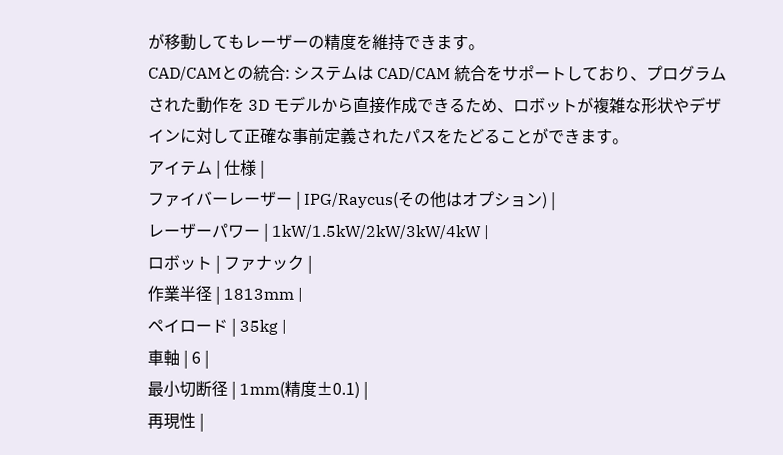が移動してもレーザーの精度を維持できます。
CAD/CAMとの統合: システムは CAD/CAM 統合をサポートしており、プログラムされた動作を 3D モデルから直接作成できるため、ロボットが複雑な形状やデザインに対して正確な事前定義されたパスをたどることができます。
アイテム | 仕様 |
ファイバーレーザー | IPG/Raycus(その他はオプション) |
レーザーパワー | 1kW/1.5kW/2kW/3kW/4kW |
ロボット | ファナック |
作業半径 | 1813mm |
ペイロード | 35kg |
車軸 | 6 |
最小切断径 | 1mm(精度±0.1) |
再現性 |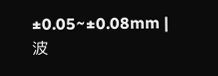±0.05~±0.08mm |
波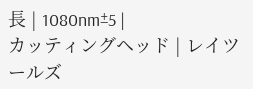長 | 1080nm±5 |
カッティングヘッド | レイツールズ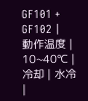GF101 + GF102 |
動作温度 | 10~40℃ |
冷却 | 水冷 |